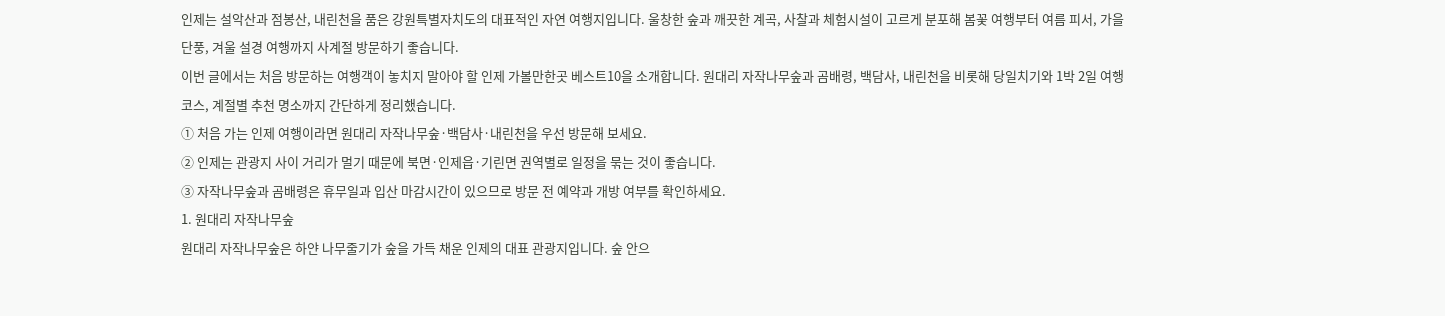인제는 설악산과 점봉산, 내린천을 품은 강원특별자치도의 대표적인 자연 여행지입니다. 울창한 숲과 깨끗한 계곡, 사찰과 체험시설이 고르게 분포해 봄꽃 여행부터 여름 피서, 가을 단풍, 겨울 설경 여행까지 사계절 방문하기 좋습니다.
이번 글에서는 처음 방문하는 여행객이 놓치지 말아야 할 인제 가볼만한곳 베스트10을 소개합니다. 원대리 자작나무숲과 곰배령, 백담사, 내린천을 비롯해 당일치기와 1박 2일 여행코스, 계절별 추천 명소까지 간단하게 정리했습니다.
① 처음 가는 인제 여행이라면 원대리 자작나무숲·백담사·내린천을 우선 방문해 보세요.
② 인제는 관광지 사이 거리가 멀기 때문에 북면·인제읍·기린면 권역별로 일정을 묶는 것이 좋습니다.
③ 자작나무숲과 곰배령은 휴무일과 입산 마감시간이 있으므로 방문 전 예약과 개방 여부를 확인하세요.
1. 원대리 자작나무숲
원대리 자작나무숲은 하얀 나무줄기가 숲을 가득 채운 인제의 대표 관광지입니다. 숲 안으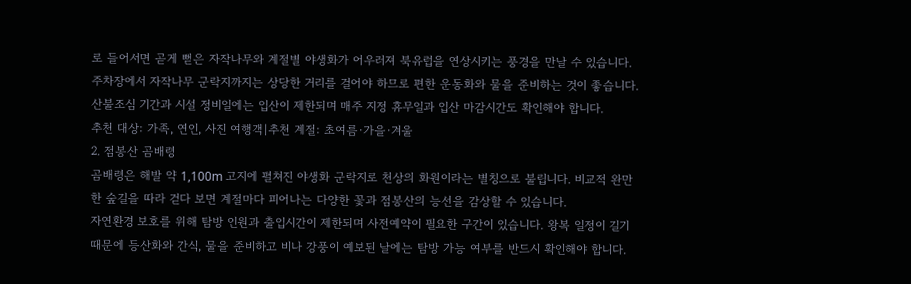로 들어서면 곧게 뻗은 자작나무와 계절별 야생화가 어우러져 북유럽을 연상시키는 풍경을 만날 수 있습니다.
주차장에서 자작나무 군락지까지는 상당한 거리를 걸어야 하므로 편한 운동화와 물을 준비하는 것이 좋습니다. 산불조심 기간과 시설 정비일에는 입산이 제한되며 매주 지정 휴무일과 입산 마감시간도 확인해야 합니다.
추천 대상: 가족, 연인, 사진 여행객|추천 계절: 초여름·가을·겨울
2. 점봉산 곰배령
곰배령은 해발 약 1,100m 고지에 펼쳐진 야생화 군락지로 천상의 화원이라는 별칭으로 불립니다. 비교적 완만한 숲길을 따라 걷다 보면 계절마다 피어나는 다양한 꽃과 점봉산의 능선을 감상할 수 있습니다.
자연환경 보호를 위해 탐방 인원과 출입시간이 제한되며 사전예약이 필요한 구간이 있습니다. 왕복 일정이 길기 때문에 등산화와 간식, 물을 준비하고 비나 강풍이 예보된 날에는 탐방 가능 여부를 반드시 확인해야 합니다.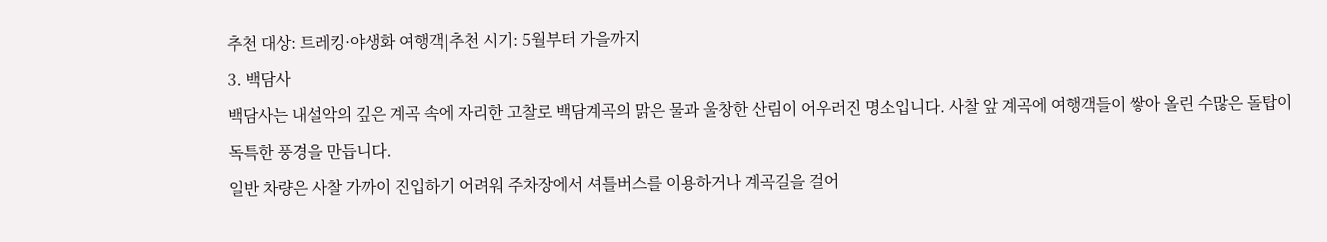추천 대상: 트레킹·야생화 여행객|추천 시기: 5월부터 가을까지
3. 백담사
백담사는 내설악의 깊은 계곡 속에 자리한 고찰로 백담계곡의 맑은 물과 울창한 산림이 어우러진 명소입니다. 사찰 앞 계곡에 여행객들이 쌓아 올린 수많은 돌탑이 독특한 풍경을 만듭니다.
일반 차량은 사찰 가까이 진입하기 어려워 주차장에서 셔틀버스를 이용하거나 계곡길을 걸어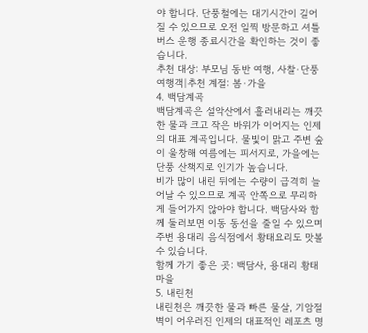야 합니다. 단풍철에는 대기시간이 길어질 수 있으므로 오전 일찍 방문하고 셔틀버스 운행 종료시간을 확인하는 것이 좋습니다.
추천 대상: 부모님 동반 여행, 사찰·단풍 여행객|추천 계절: 봄·가을
4. 백담계곡
백담계곡은 설악산에서 흘러내리는 깨끗한 물과 크고 작은 바위가 이어지는 인제의 대표 계곡입니다. 물빛이 맑고 주변 숲이 울창해 여름에는 피서지로, 가을에는 단풍 산책지로 인기가 높습니다.
비가 많이 내린 뒤에는 수량이 급격히 늘어날 수 있으므로 계곡 안쪽으로 무리하게 들어가지 않아야 합니다. 백담사와 함께 둘러보면 이동 동선을 줄일 수 있으며 주변 용대리 음식점에서 황태요리도 맛볼 수 있습니다.
함께 가기 좋은 곳: 백담사, 용대리 황태마을
5. 내린천
내린천은 깨끗한 물과 빠른 물살, 기암절벽이 어우러진 인제의 대표적인 레포츠 명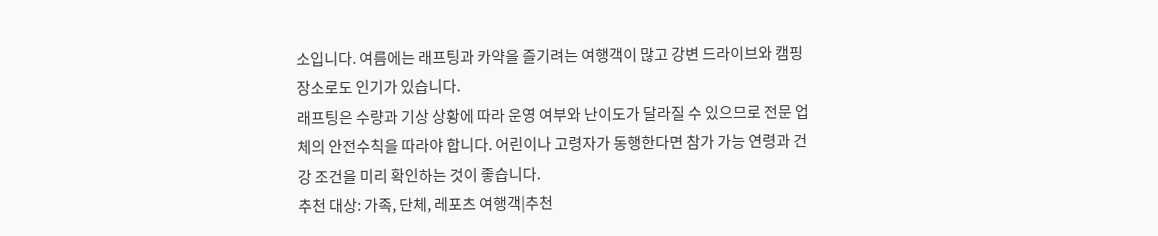소입니다. 여름에는 래프팅과 카약을 즐기려는 여행객이 많고 강변 드라이브와 캠핑 장소로도 인기가 있습니다.
래프팅은 수량과 기상 상황에 따라 운영 여부와 난이도가 달라질 수 있으므로 전문 업체의 안전수칙을 따라야 합니다. 어린이나 고령자가 동행한다면 참가 가능 연령과 건강 조건을 미리 확인하는 것이 좋습니다.
추천 대상: 가족, 단체, 레포츠 여행객|추천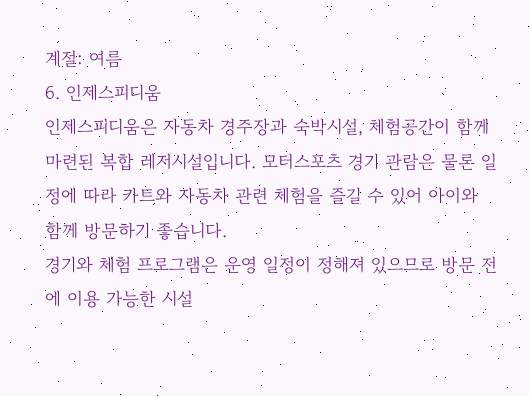계절: 여름
6. 인제스피디움
인제스피디움은 자동차 경주장과 숙박시설, 체험공간이 함께 마련된 복합 레저시설입니다. 모터스포츠 경기 관람은 물론 일정에 따라 카트와 자동차 관련 체험을 즐길 수 있어 아이와 함께 방문하기 좋습니다.
경기와 체험 프로그램은 운영 일정이 정해져 있으므로 방문 전에 이용 가능한 시설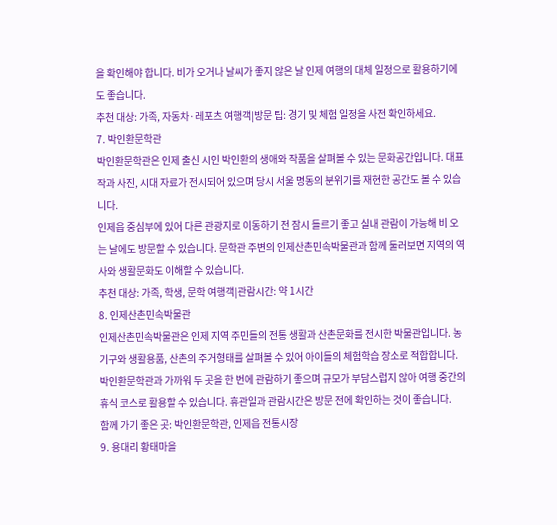을 확인해야 합니다. 비가 오거나 날씨가 좋지 않은 날 인제 여행의 대체 일정으로 활용하기에도 좋습니다.
추천 대상: 가족, 자동차·레포츠 여행객|방문 팁: 경기 및 체험 일정을 사전 확인하세요.
7. 박인환문학관
박인환문학관은 인제 출신 시인 박인환의 생애와 작품을 살펴볼 수 있는 문화공간입니다. 대표작과 사진, 시대 자료가 전시되어 있으며 당시 서울 명동의 분위기를 재현한 공간도 볼 수 있습니다.
인제읍 중심부에 있어 다른 관광지로 이동하기 전 잠시 들르기 좋고 실내 관람이 가능해 비 오는 날에도 방문할 수 있습니다. 문학관 주변의 인제산촌민속박물관과 함께 둘러보면 지역의 역사와 생활문화도 이해할 수 있습니다.
추천 대상: 가족, 학생, 문학 여행객|관람시간: 약 1시간
8. 인제산촌민속박물관
인제산촌민속박물관은 인제 지역 주민들의 전통 생활과 산촌문화를 전시한 박물관입니다. 농기구와 생활용품, 산촌의 주거형태를 살펴볼 수 있어 아이들의 체험학습 장소로 적합합니다.
박인환문학관과 가까워 두 곳을 한 번에 관람하기 좋으며 규모가 부담스럽지 않아 여행 중간의 휴식 코스로 활용할 수 있습니다. 휴관일과 관람시간은 방문 전에 확인하는 것이 좋습니다.
함께 가기 좋은 곳: 박인환문학관, 인제읍 전통시장
9. 용대리 황태마을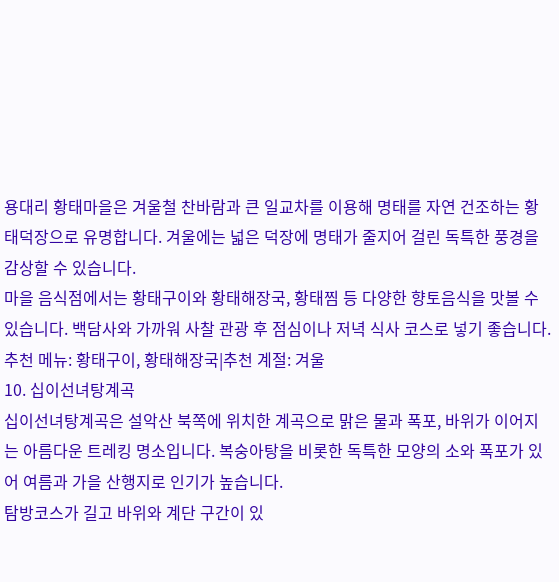용대리 황태마을은 겨울철 찬바람과 큰 일교차를 이용해 명태를 자연 건조하는 황태덕장으로 유명합니다. 겨울에는 넓은 덕장에 명태가 줄지어 걸린 독특한 풍경을 감상할 수 있습니다.
마을 음식점에서는 황태구이와 황태해장국, 황태찜 등 다양한 향토음식을 맛볼 수 있습니다. 백담사와 가까워 사찰 관광 후 점심이나 저녁 식사 코스로 넣기 좋습니다.
추천 메뉴: 황태구이, 황태해장국|추천 계절: 겨울
10. 십이선녀탕계곡
십이선녀탕계곡은 설악산 북쪽에 위치한 계곡으로 맑은 물과 폭포, 바위가 이어지는 아름다운 트레킹 명소입니다. 복숭아탕을 비롯한 독특한 모양의 소와 폭포가 있어 여름과 가을 산행지로 인기가 높습니다.
탐방코스가 길고 바위와 계단 구간이 있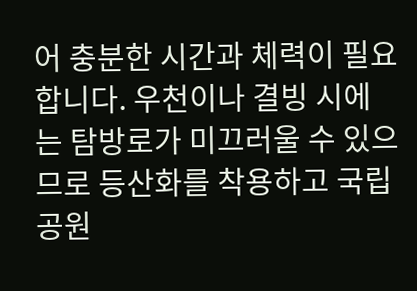어 충분한 시간과 체력이 필요합니다. 우천이나 결빙 시에는 탐방로가 미끄러울 수 있으므로 등산화를 착용하고 국립공원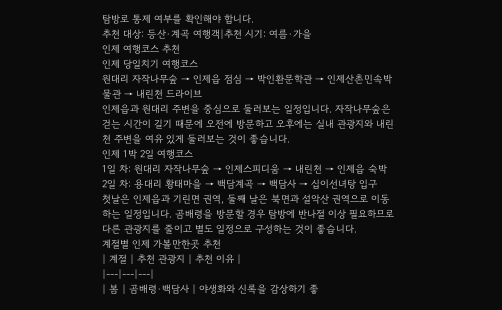탐방로 통제 여부를 확인해야 합니다.
추천 대상: 등산·계곡 여행객|추천 시기: 여름·가을
인제 여행코스 추천
인제 당일치기 여행코스
원대리 자작나무숲 → 인제읍 점심 → 박인환문학관 → 인제산촌민속박물관 → 내린천 드라이브
인제읍과 원대리 주변을 중심으로 둘러보는 일정입니다. 자작나무숲은 걷는 시간이 길기 때문에 오전에 방문하고 오후에는 실내 관광지와 내린천 주변을 여유 있게 둘러보는 것이 좋습니다.
인제 1박 2일 여행코스
1일 차: 원대리 자작나무숲 → 인제스피디움 → 내린천 → 인제읍 숙박
2일 차: 용대리 황태마을 → 백담계곡 → 백담사 → 십이선녀탕 입구
첫날은 인제읍과 기린면 권역, 둘째 날은 북면과 설악산 권역으로 이동하는 일정입니다. 곰배령을 방문할 경우 탐방에 반나절 이상 필요하므로 다른 관광지를 줄이고 별도 일정으로 구성하는 것이 좋습니다.
계절별 인제 가볼만한곳 추천
| 계절 | 추천 관광지 | 추천 이유 |
|---|---|---|
| 봄 | 곰배령·백담사 | 야생화와 신록을 감상하기 좋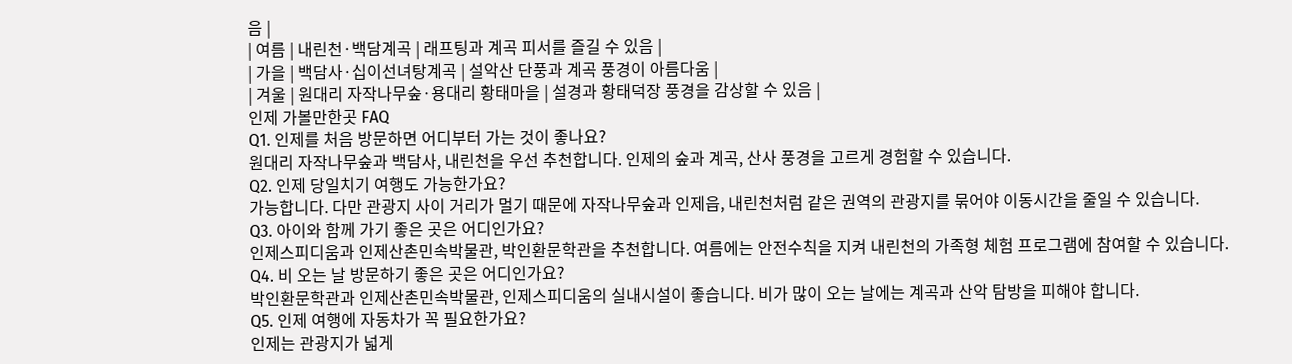음 |
| 여름 | 내린천·백담계곡 | 래프팅과 계곡 피서를 즐길 수 있음 |
| 가을 | 백담사·십이선녀탕계곡 | 설악산 단풍과 계곡 풍경이 아름다움 |
| 겨울 | 원대리 자작나무숲·용대리 황태마을 | 설경과 황태덕장 풍경을 감상할 수 있음 |
인제 가볼만한곳 FAQ
Q1. 인제를 처음 방문하면 어디부터 가는 것이 좋나요?
원대리 자작나무숲과 백담사, 내린천을 우선 추천합니다. 인제의 숲과 계곡, 산사 풍경을 고르게 경험할 수 있습니다.
Q2. 인제 당일치기 여행도 가능한가요?
가능합니다. 다만 관광지 사이 거리가 멀기 때문에 자작나무숲과 인제읍, 내린천처럼 같은 권역의 관광지를 묶어야 이동시간을 줄일 수 있습니다.
Q3. 아이와 함께 가기 좋은 곳은 어디인가요?
인제스피디움과 인제산촌민속박물관, 박인환문학관을 추천합니다. 여름에는 안전수칙을 지켜 내린천의 가족형 체험 프로그램에 참여할 수 있습니다.
Q4. 비 오는 날 방문하기 좋은 곳은 어디인가요?
박인환문학관과 인제산촌민속박물관, 인제스피디움의 실내시설이 좋습니다. 비가 많이 오는 날에는 계곡과 산악 탐방을 피해야 합니다.
Q5. 인제 여행에 자동차가 꼭 필요한가요?
인제는 관광지가 넓게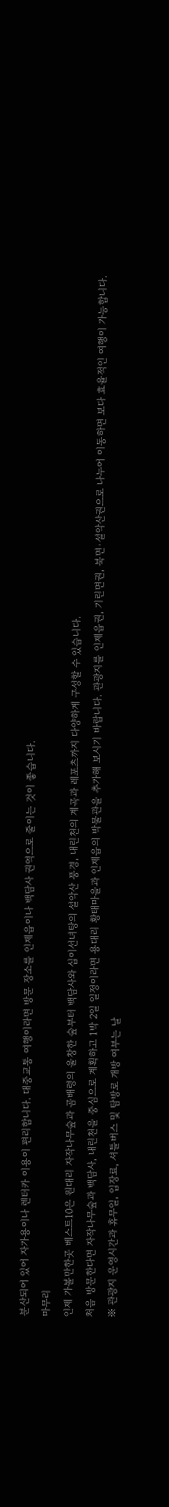분산되어 있어 자가용이나 렌터카 이용이 편리합니다. 대중교통 여행이라면 방문 장소를 인제읍이나 백담사 권역으로 줄이는 것이 좋습니다.
마무리
인제 가볼만한곳 베스트10은 원대리 자작나무숲과 곰배령의 울창한 숲부터 백담사와 십이선녀탕의 설악산 풍경, 내린천의 계곡과 레포츠까지 다양하게 구성할 수 있습니다.
처음 방문한다면 자작나무숲과 백담사, 내린천을 중심으로 계획하고 1박 2일 일정이라면 용대리 황태마을과 인제읍의 박물관을 추가해 보시기 바랍니다. 관광지를 인제읍권, 기린면권, 북면·설악산권으로 나누어 이동하면 보다 효율적인 여행이 가능합니다.
※ 관광지 운영시간과 휴무일, 입장료, 셔틀버스 및 탐방로 개방 여부는 날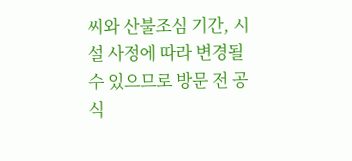씨와 산불조심 기간, 시설 사정에 따라 변경될 수 있으므로 방문 전 공식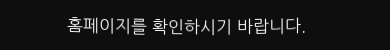홈페이지를 확인하시기 바랍니다.